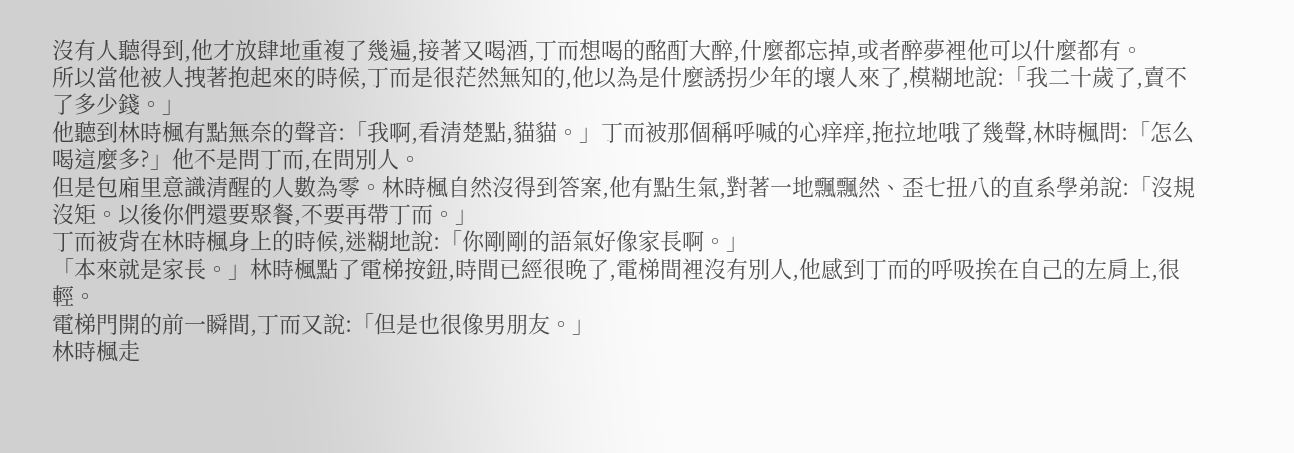沒有人聽得到,他才放肆地重複了幾遍,接著又喝酒,丁而想喝的酩酊大醉,什麼都忘掉,或者醉夢裡他可以什麼都有。
所以當他被人拽著抱起來的時候,丁而是很茫然無知的,他以為是什麼誘拐少年的壞人來了,模糊地說:「我二十歲了,賣不了多少錢。」
他聽到林時楓有點無奈的聲音:「我啊,看清楚點,貓貓。」丁而被那個稱呼喊的心痒痒,拖拉地哦了幾聲,林時楓問:「怎么喝這麼多?」他不是問丁而,在問別人。
但是包廂里意識清醒的人數為零。林時楓自然沒得到答案,他有點生氣,對著一地飄飄然、歪七扭八的直系學弟說:「沒規沒矩。以後你們還要聚餐,不要再帶丁而。」
丁而被背在林時楓身上的時候,迷糊地說:「你剛剛的語氣好像家長啊。」
「本來就是家長。」林時楓點了電梯按鈕,時間已經很晚了,電梯間裡沒有別人,他感到丁而的呼吸挨在自己的左肩上,很輕。
電梯門開的前一瞬間,丁而又說:「但是也很像男朋友。」
林時楓走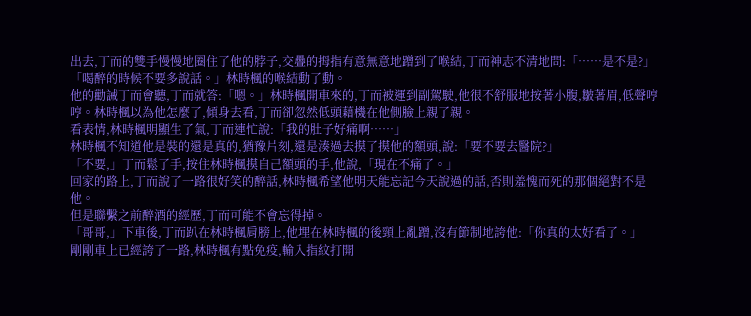出去,丁而的雙手慢慢地圈住了他的脖子,交疊的拇指有意無意地蹭到了喉結,丁而神志不清地問:「……是不是?」
「喝醉的時候不要多說話。」林時楓的喉結動了動。
他的勸誡丁而會聽,丁而就答:「嗯。」林時楓開車來的,丁而被運到副駕駛,他很不舒服地按著小腹,皺著眉,低聲哼哼。林時楓以為他怎麼了,傾身去看,丁而卻忽然低頭藉機在他側臉上親了親。
看表情,林時楓明顯生了氣,丁而連忙說:「我的肚子好痛啊……」
林時楓不知道他是裝的還是真的,猶豫片刻,還是湊過去摸了摸他的額頭,說:「要不要去醫院?」
「不要,」丁而鬆了手,按住林時楓摸自己額頭的手,他說,「現在不痛了。」
回家的路上,丁而說了一路很好笑的醉話,林時楓希望他明天能忘記今天說過的話,否則羞愧而死的那個絕對不是他。
但是聯繫之前醉酒的經歷,丁而可能不會忘得掉。
「哥哥,」下車後,丁而趴在林時楓肩膀上,他埋在林時楓的後頸上亂蹭,沒有節制地誇他:「你真的太好看了。」
剛剛車上已經誇了一路,林時楓有點免疫,輸入指紋打開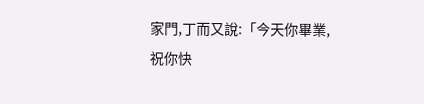家門,丁而又說:「今天你畢業,祝你快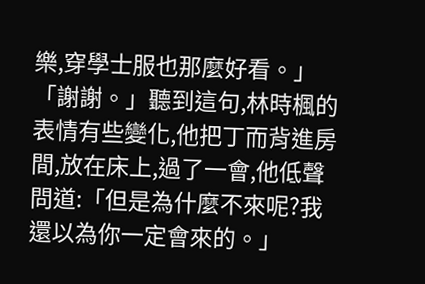樂,穿學士服也那麼好看。」
「謝謝。」聽到這句,林時楓的表情有些變化,他把丁而背進房間,放在床上,過了一會,他低聲問道:「但是為什麼不來呢?我還以為你一定會來的。」